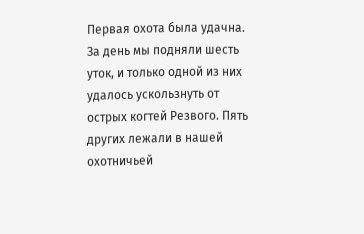Первая охота была удачна. За день мы подняли шесть уток, и только одной из них удалось ускользнуть от острых когтей Резвого. Пять других лежали в нашей охотничьей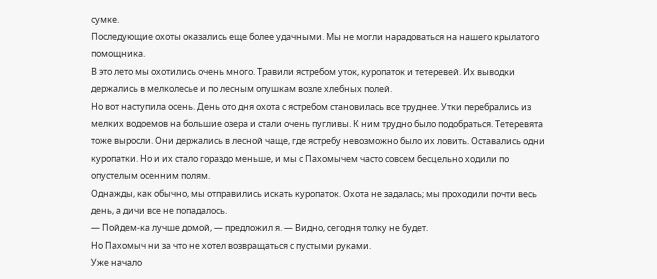сумке.
Последующие охоты оказались еще более удачными. Мы не могли нарадоваться на нашего крылатого помощника.
В это лето мы охотились очень много. Травили ястребом уток, куропаток и тетеревей. Их выводки держались в мелколесье и по лесным опушкам возле хлебных полей.
Но вот наступила осень. День ото дня охота с ястребом становилась все труднее. Утки перебрались из мелких водоемов на большие озера и стали очень пугливы. К ним трудно было подобраться. Тетеревята тоже выросли. Они держались в лесной чаще, где ястребу невозможно было их ловить. Оставались одни куропатки. Но и их стало гораздо меньше, и мы с Пахомычем часто совсем бесцельно ходили по опустелым осенним полям.
Однажды, как обычно, мы отправились искать куропаток. Охота не задалась; мы проходили почти весь день, а дичи все не попадалось.
— Пойдем-ка лучше домой, — предложил я. — Видно, сегодня толку не будет.
Но Пахомыч ни за что не хотел возвращаться с пустыми руками.
Уже начало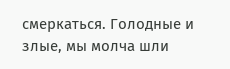смеркаться. Голодные и злые, мы молча шли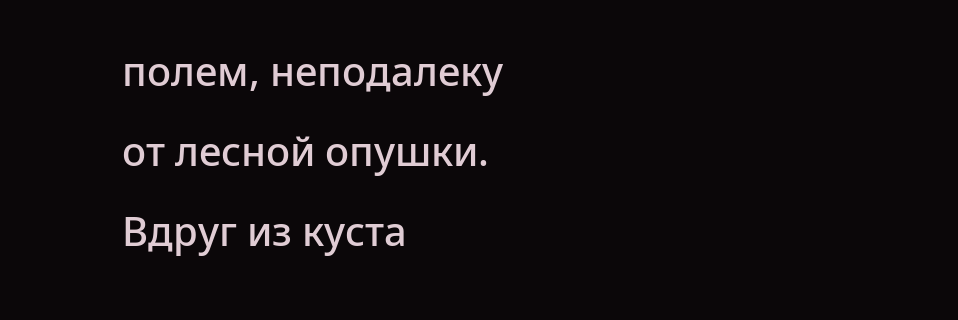полем, неподалеку от лесной опушки.
Вдруг из куста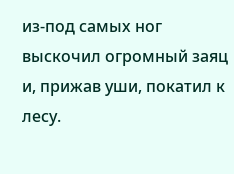из-под самых ног выскочил огромный заяц и, прижав уши, покатил к лесу.